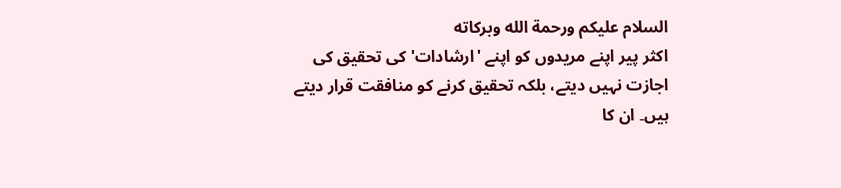السلام عليكم ورحمة الله وبركاته
اکثر پیر اپنے مریدوں کو اپنے 'ارشادات' کی تحقیق کی اجازت نہیں دیتے، بلکہ تحقیق کرنے کو منافقت قرار دیتے ہیں۔ ان کا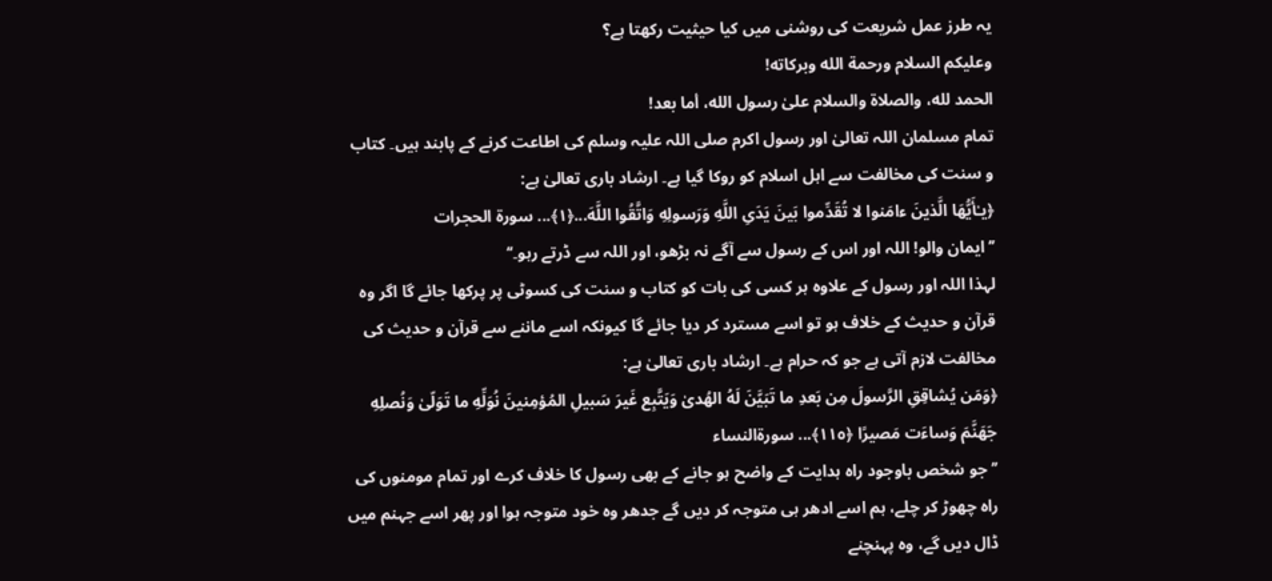یہ طرز عمل شریعت کی روشنی میں کیا حیثیت رکھتا ہے؟
وعلیکم السلام ورحمة الله وبرکاته!
الحمد لله، والصلاة والسلام علىٰ رسول الله، أما بعد!
تمام مسلمان اللہ تعالیٰ اور رسول اکرم صلی اللہ علیہ وسلم کی اطاعت کرنے کے پابند ہیں۔ کتاب و سنت کی مخالفت سے اہل اسلام کو روکا گیا ہے۔ ارشاد باری تعالیٰ ہے:
﴿يـٰأَيُّهَا الَّذينَ ءامَنوا لا تُقَدِّموا بَينَ يَدَىِ اللَّهِ وَرَسولِهِ وَاتَّقُوا اللَّهَ...﴿١﴾... سورة الحجرات
’’ایمان والو! اللہ اور اس کے رسول سے آگے نہ بڑھو، اور اللہ سے ڈرتے رہو۔‘‘
لہذا اللہ اور رسول کے علاوہ ہر کسی کی بات کو کتاب و سنت کی کسوٹی پر پرکھا جائے گا اگر وہ قرآن و حدیث کے خلاف ہو تو اسے مسترد کر دیا جائے گا کیونکہ اسے ماننے سے قرآن و حدیث کی مخالفت لازم آتی ہے جو کہ حرام ہے۔ ارشاد باری تعالیٰ ہے:
﴿وَمَن يُشاقِقِ الرَّسولَ مِن بَعدِ ما تَبَيَّنَ لَهُ الهُدىٰ وَيَتَّبِع غَيرَ سَبيلِ المُؤمِنينَ نُوَلِّهِ ما تَوَلّىٰ وَنُصلِهِ جَهَنَّمَ وَساءَت مَصيرًا ﴿١١٥﴾... سورةالنساء
’’جو شخص باوجود راہ ہدایت کے واضح ہو جانے کے بھی رسول کا خلاف کرے اور تمام مومنوں کی راہ چھوڑ کر چلے، ہم اسے ادھر ہی متوجہ کر دیں گے جدھر وہ خود متوجہ ہوا اور پھر اسے جہنم میں ڈال دیں گے، وہ پہنچنے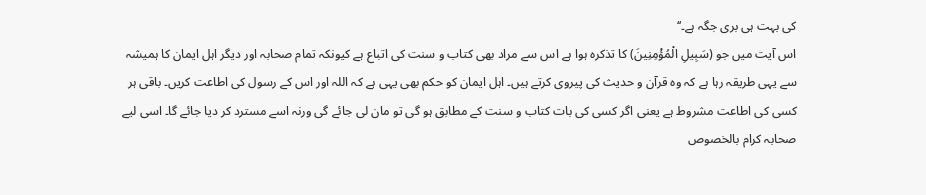کی بہت ہی بری جگہ ہے۔‘‘
اس آیت میں جو (سَبِيلِ الْمُؤْمِنِينَ) کا تذکرہ ہوا ہے اس سے مراد بھی کتاب و سنت کی اتباع ہے کیونکہ تمام صحابہ اور دیگر اہل ایمان کا ہمیشہ سے یہی طریقہ رہا ہے کہ وہ قرآن و حدیث کی پیروی کرتے ہیں۔ اہل ایمان کو حکم بھی یہی ہے کہ اللہ اور اس کے رسول کی اطاعت کریں۔ باقی ہر کسی کی اطاعت مشروط ہے یعنی اگر کسی کی بات کتاب و سنت کے مطابق ہو گی تو مان لی جائے گی ورنہ اسے مسترد کر دیا جائے گا۔ اسی لیے صحابہ کرام بالخصوص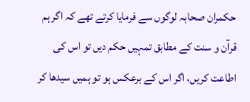حکمران صحابہ لوگوں سے فرمایا کرتے تھے کہ اگر ہم قرآن و سنت کے مطابق تمہیں حکم دیں تو اس کی اطاعت کریں، اگر اس کے برعکس ہو تو ہمیں سیدھا کر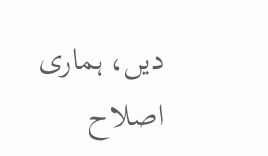دیں، ہماری اصلاح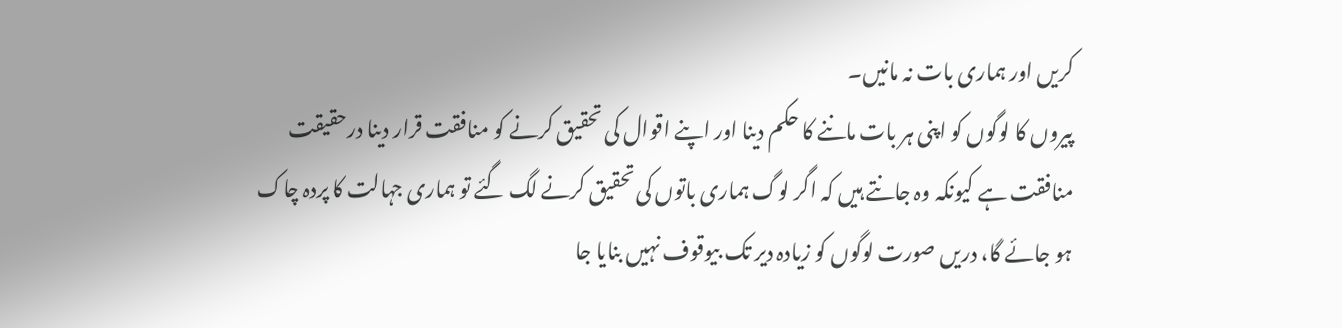کریں اور ہماری بات نہ مانیں۔
پیروں کا لوگوں کو اپنی ہر بات ماننے کا حکم دینا اور اپنے اقوال کی تحقیق کرنے کو منافقت قرار دینا درحقیقت منافقت ہے کیونکہ وہ جانتے ہیں کہ اگر لوگ ہماری باتوں کی تحقیق کرنے لگ گئے تو ہماری جہالت کا پردہ چاک ہو جائے گا، دریں صورت لوگوں کو زیادہ دیر تک بیوقوف نہیں بنایا جا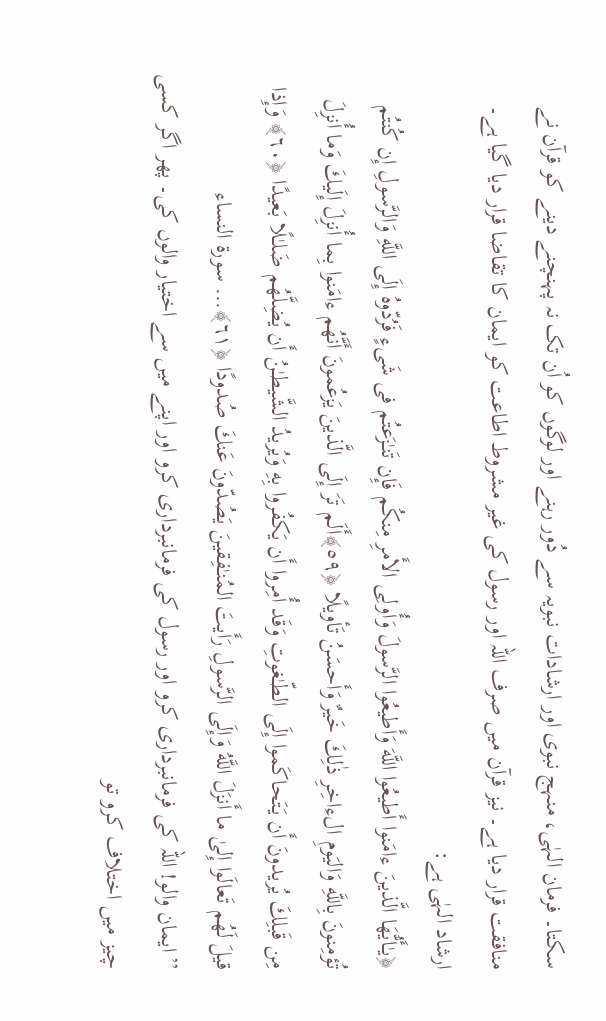سکتا۔ فرمان الہٰی، منہج نبوی اور ارشادات نبویہ سے دُور رہنے اور لوگوں کو اُن تک نہ پہنچنے دینے کو قرآن نے منافقت قرار دیا ہے۔ نیز قرآن میں صرف اللہ اور رسول کی غیر مشروط اطاعت کو ایمان کا تقاضا قرار دیا گیا ہے۔ ارشاد الہٰی ہے:
﴿يـٰأَيُّهَا الَّذينَ ءامَنوا أَطيعُوا اللَّهَ وَأَطيعُوا الرَّسولَ وَأُولِى الأَمرِ مِنكُم فَإِن تَنـٰزَعتُم فى شَىءٍ فَرُدّوهُ إِلَى اللَّهِ وَالرَّسولِ إِن كُنتُم تُؤمِنونَ بِاللَّهِ وَاليَومِ الءاخِرِ ذٰلِكَ خَيرٌ وَأَحسَنُ تَأويلًا ﴿٥٩﴾أَلَم تَرَ إِلَى الَّذينَ يَزعُمونَ أَنَّهُم ءامَنوا بِما أُنزِلَ إِلَيكَ وَما أُنزِلَ مِن قَبلِكَ يُريدونَ أَن يَتَحاكَموا إِلَى الطّـٰغوتِ وَقَد أُمِروا أَن يَكفُروا بِهِ وَيُريدُ الشَّيطـٰنُ أَن يُضِلَّهُم ضَلـٰلًا بَعيدًا ﴿٦٠﴾ وَإِذا قيلَ لَهُم تَعالَوا إِلىٰ ما أَنزَلَ اللَّهُ وَإِلَى الرَّسولِ رَأَيتَ المُنـٰفِقينَ يَصُدّونَ عَنكَ صُدودًا ﴿٦١﴾... سورة النساء
’’ایمان والو! اللہ کی فرمانبرداری کرو اور رسول کی فرمانبرداری کرو اور اپنے میں سے اختیار والوں کی۔ پھر اگر کسی چیز میں اختلاف کرو تو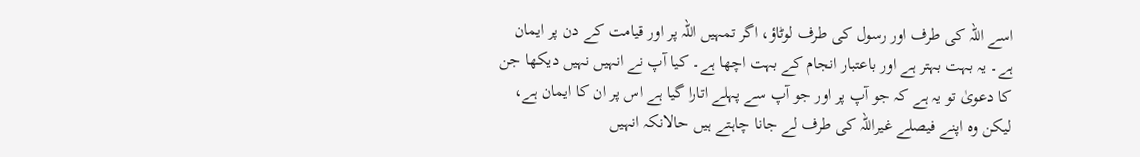اسے اللہ کی طرف اور رسول کی طرف لوٹاؤ، اگر تمہیں اللہ پر اور قیامت کے دن پر ایمان ہے۔ یہ بہت بہتر ہے اور باعتبار انجام کے بہت اچھا ہے۔ کیا آپ نے انہیں نہیں دیکھا جن کا دعویٰ تو یہ ہے کہ جو آپ پر اور جو آپ سے پہلے اتارا گیا ہے اس پر ان کا ایمان ہے، لیکن وہ اپنے فیصلے غیراللہ کی طرف لے جانا چاہتے ہیں حالانکہ انہیں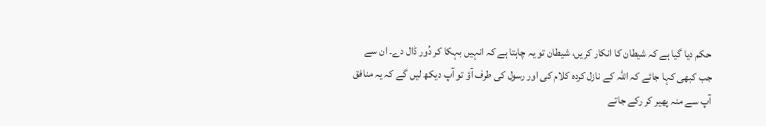حکم دیا گیا ہے کہ شیطان کا انکار کریں، شیطان تو یہ چاہتا ہے کہ انہیں بہکا کر دُور ڈال دے۔ ان سے جب کبھی کہا جائے کہ اللہ کے نازل کردہ کلام کی اور رسول کی طرف آؤ تو آپ دیکھ لیں گے کہ یہ منافق آپ سے منہ پھیر کر رکے جاتے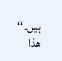ہیں۔‘‘
ھذا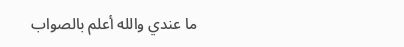ما عندي والله أعلم بالصواب